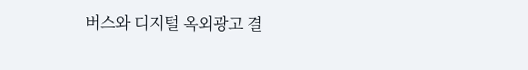버스와 디지털 옥외광고 결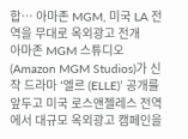합… 아마존 MGM, 미국 LA 전역을 무대로 옥외광고 전개
아마존 MGM 스튜디오 (Amazon MGM Studios)가 신작 드라마 ‘엘르 (ELLE)’ 공개를 앞두고 미국 로스앤젤레스 전역에서 대규모 옥외광고 캠페인을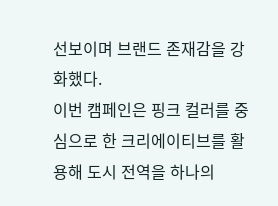선보이며 브랜드 존재감을 강화했다.
이번 캠페인은 핑크 컬러를 중심으로 한 크리에이티브를 활용해 도시 전역을 하나의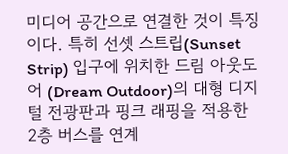미디어 공간으로 연결한 것이 특징이다. 특히 선셋 스트립(Sunset Strip) 입구에 위치한 드림 아웃도어 (Dream Outdoor)의 대형 디지털 전광판과 핑크 래핑을 적용한 2층 버스를 연계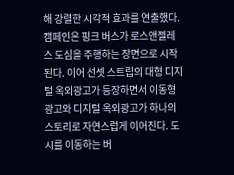해 강렬한 시각적 효과를 연출했다.
캠페인은 핑크 버스가 로스앤젤레스 도심을 주행하는 장면으로 시작된다. 이어 선셋 스트립의 대형 디지털 옥외광고가 등장하면서 이동형 광고와 디지털 옥외광고가 하나의 스토리로 자연스럽게 이어진다. 도시를 이동하는 버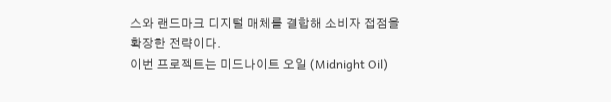스와 랜드마크 디지털 매체를 결합해 소비자 접점을 확장한 전략이다.
이번 프로젝트는 미드나이트 오일 (Midnight Oil)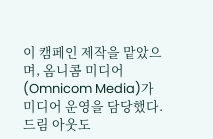이 캠페인 제작을 맡았으며, 옴니콤 미디어 (Omnicom Media)가 미디어 운영을 담당했다. 드림 아웃도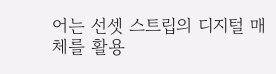어는 선셋 스트립의 디지털 매체를 활용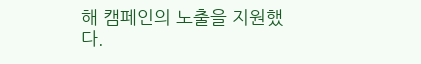해 캠페인의 노출을 지원했다.